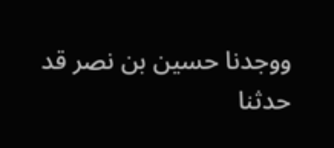ووجدنا حسين بن نصر قد حدثنا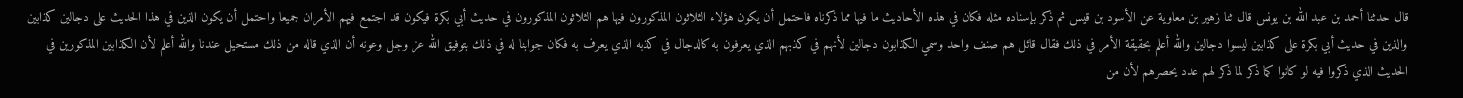قال حدثنا أحمد بن عبد الله بن يونس قال ثنا زهير بن معاوية عن الأسود بن قيس ثم ذكر بإسناده مثله فكان في هذه الأحاديث ما فيها مما ذكرناه فاحتمل أن يكون هؤلاء الثلاثون المذكورون فيها هم الثلاثون المذكورون في حديث أبي بكرة فيكون قد اجتمع فيهم الأمران جميعا واحتمل أن يكون الذين في هذا الحديث على دجالين كذابين والذين في حديث أبي بكرة على كذابين ليسوا دجالين والله أعلم بحقيقة الأمر في ذلك فقال قائل هم صنف واحد وسمي الكذابون دجالين لأنهم في كذبهم الذي يعرفون به كالدجال في كذبه الذي يعرف به فكان جوابنا له في ذلك بتوفيق الله عز وجل وعونه أن الذي قاله من ذلك مستحيل عندنا والله أعلم لأن الكذابين المذكورين في الحديث الذي ذكروا فيه لو كانوا كما ذكر لما ذكر لهم عدد يحصرهم لأن من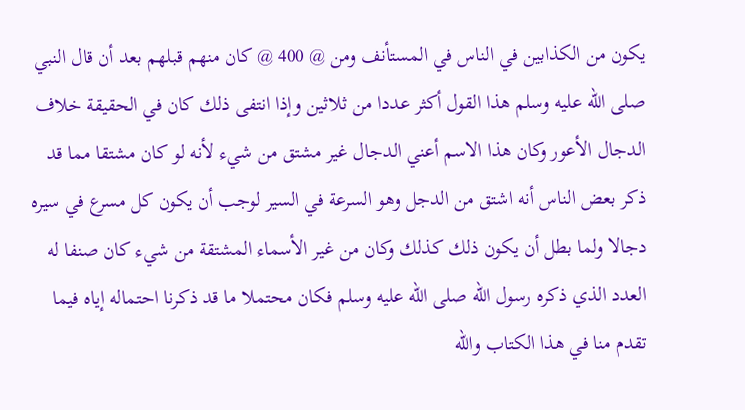يكون من الكذابين في الناس في المستأنف ومن @ 400 @ كان منهم قبلهم بعد أن قال النبي صلى الله عليه وسلم هذا القول أكثر عددا من ثلاثين وإذا انتفى ذلك كان في الحقيقة خلاف الدجال الأعور وكان هذا الاسم أعني الدجال غير مشتق من شيء لأنه لو كان مشتقا مما قد ذكر بعض الناس أنه اشتق من الدجل وهو السرعة في السير لوجب أن يكون كل مسرع في سيره دجالا ولما بطل أن يكون ذلك كذلك وكان من غير الأسماء المشتقة من شيء كان صنفا له العدد الذي ذكره رسول الله صلى الله عليه وسلم فكان محتملا ما قد ذكرنا احتماله إياه فيما تقدم منا في هذا الكتاب والله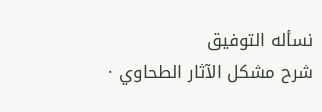نسأله التوفيق
شرح مشكل الآثار الطحاوي ·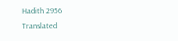Hadith 2956
Translated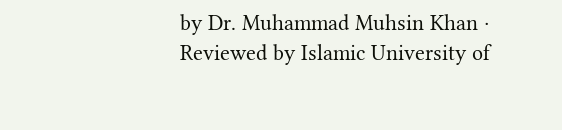by Dr. Muhammad Muhsin Khan · Reviewed by Islamic University of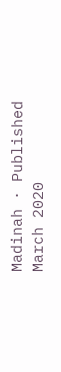Madinah · Published March 2020